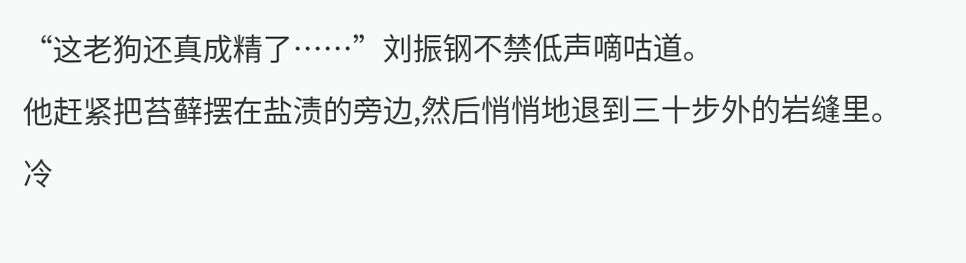“这老狗还真成精了……”刘振钢不禁低声嘀咕道。
他赶紧把苔藓摆在盐渍的旁边,然后悄悄地退到三十步外的岩缝里。
冷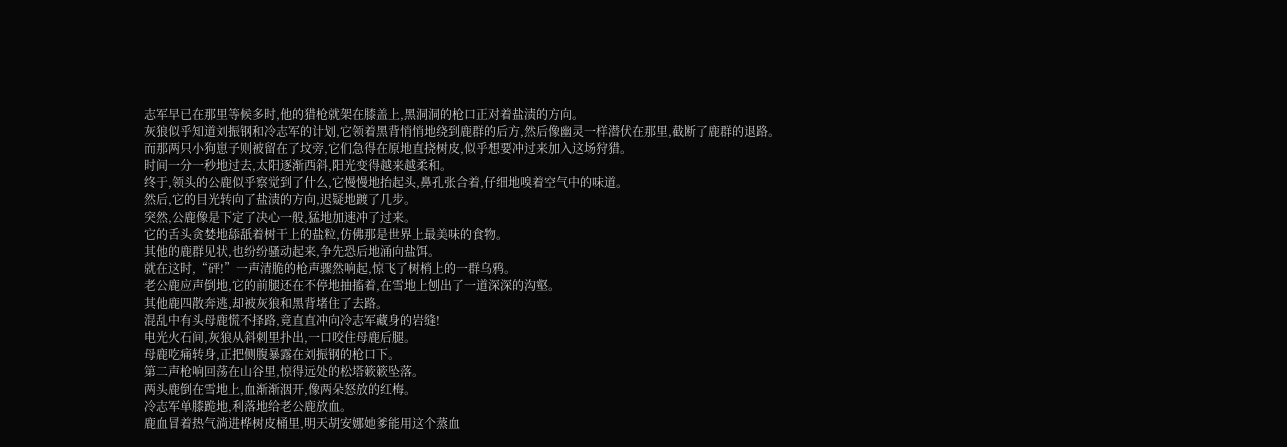志军早已在那里等候多时,他的猎枪就架在膝盖上,黑洞洞的枪口正对着盐渍的方向。
灰狼似乎知道刘振钢和冷志军的计划,它领着黑背悄悄地绕到鹿群的后方,然后像幽灵一样潜伏在那里,截断了鹿群的退路。
而那两只小狗崽子则被留在了坟旁,它们急得在原地直挠树皮,似乎想要冲过来加入这场狩猎。
时间一分一秒地过去,太阳逐渐西斜,阳光变得越来越柔和。
终于,领头的公鹿似乎察觉到了什么,它慢慢地抬起头,鼻孔张合着,仔细地嗅着空气中的味道。
然后,它的目光转向了盐渍的方向,迟疑地踱了几步。
突然,公鹿像是下定了决心一般,猛地加速冲了过来。
它的舌头贪婪地舔舐着树干上的盐粒,仿佛那是世界上最美味的食物。
其他的鹿群见状,也纷纷骚动起来,争先恐后地涌向盐饵。
就在这时,“砰!”一声清脆的枪声骤然响起,惊飞了树梢上的一群乌鸦。
老公鹿应声倒地,它的前腿还在不停地抽搐着,在雪地上刨出了一道深深的沟壑。
其他鹿四散奔逃,却被灰狼和黑背堵住了去路。
混乱中有头母鹿慌不择路,竟直直冲向冷志军藏身的岩缝!
电光火石间,灰狼从斜刺里扑出,一口咬住母鹿后腿。
母鹿吃痛转身,正把侧腹暴露在刘振钢的枪口下。
第二声枪响回荡在山谷里,惊得远处的松塔簌簌坠落。
两头鹿倒在雪地上,血渐渐洇开,像两朵怒放的红梅。
冷志军单膝跪地,利落地给老公鹿放血。
鹿血冒着热气淌进桦树皮桶里,明天胡安娜她爹能用这个蒸血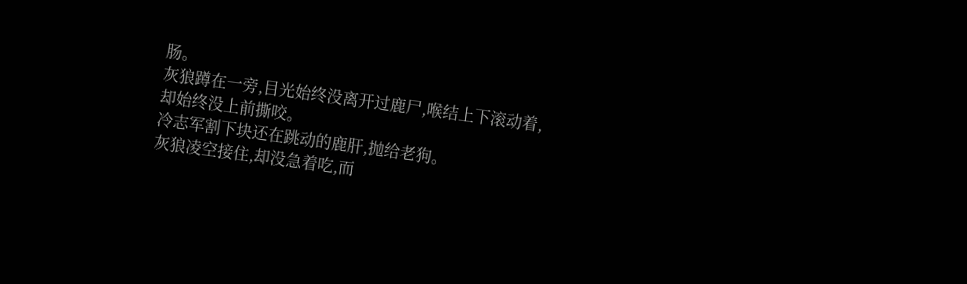肠。
灰狼蹲在一旁,目光始终没离开过鹿尸,喉结上下滚动着,却始终没上前撕咬。
冷志军割下块还在跳动的鹿肝,抛给老狗。
灰狼凌空接住,却没急着吃,而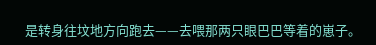是转身往坟地方向跑去——去喂那两只眼巴巴等着的崽子。